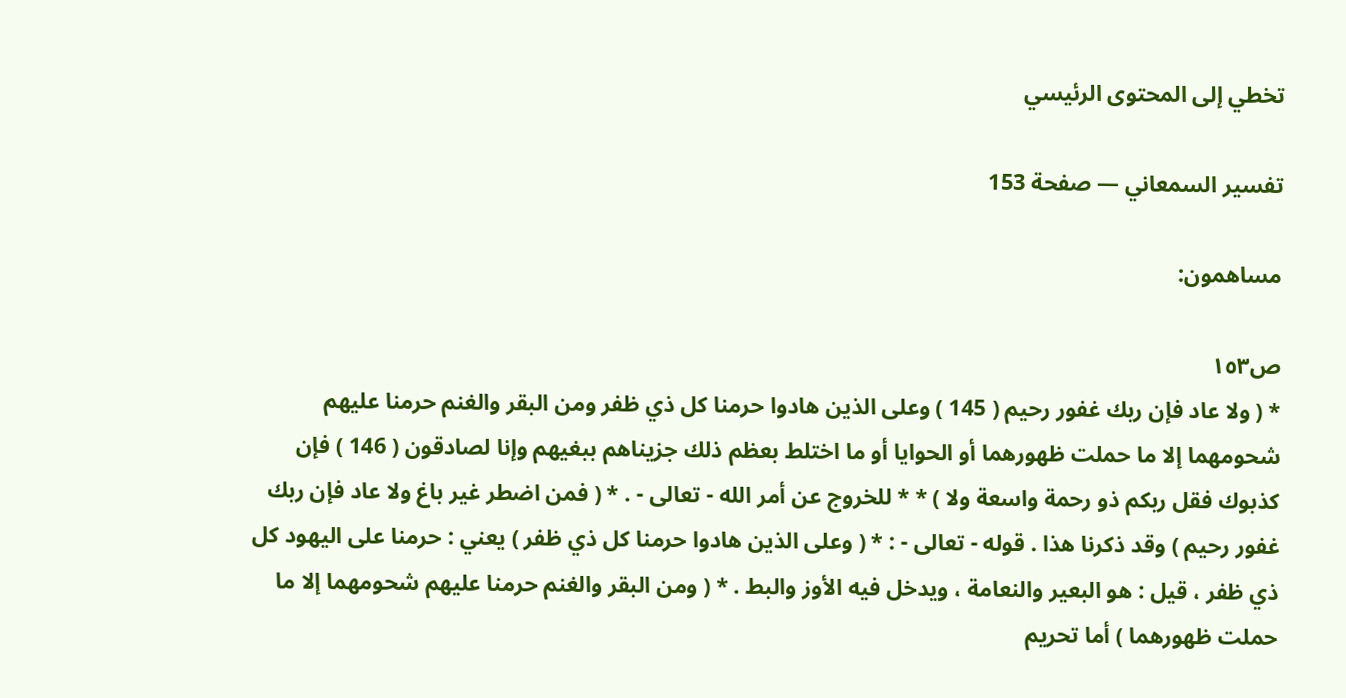تخطي إلى المحتوى الرئيسي

تفسير السمعاني — صفحة 153

مساهمون:

ص١٥٣
* ( ولا عاد فإن ربك غفور رحيم ( 145 ) وعلى الذين هادوا حرمنا كل ذي ظفر ومن البقر والغنم حرمنا عليهم شحومهما إلا ما حملت ظهورهما أو الحوايا أو ما اختلط بعظم ذلك جزيناهم ببغيهم وإنا لصادقون ( 146 ) فإن كذبوك فقل ربكم ذو رحمة واسعة ولا ) * * للخروج عن أمر الله - تعالى - . * ( فمن اضطر غير باغ ولا عاد فإن ربك غفور رحيم ) وقد ذكرنا هذا . قوله - تعالى - : * ( وعلى الذين هادوا حرمنا كل ذي ظفر ) يعني : حرمنا على اليهود كل ذي ظفر ، قيل : هو البعير والنعامة ، ويدخل فيه الأوز والبط . * ( ومن البقر والغنم حرمنا عليهم شحومهما إلا ما حملت ظهورهما ) أما تحريم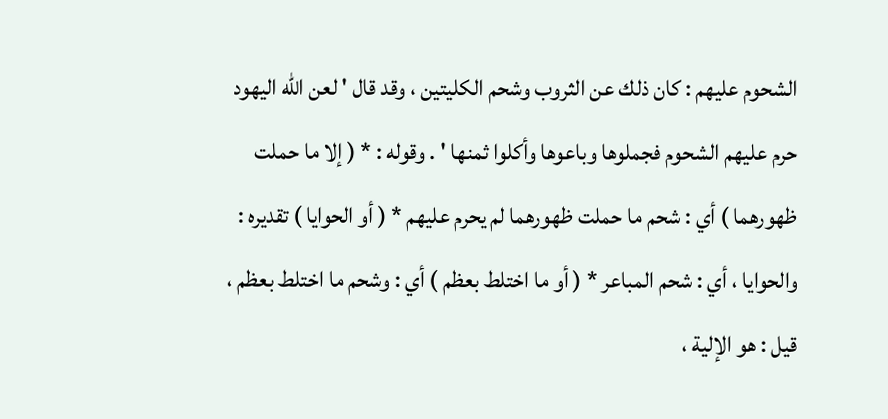الشحوم عليهم : كان ذلك عن الثروب وشحم الكليتين ، وقد قال ' لعن الله اليهود حرم عليهم الشحوم فجملوها وباعوها وأكلوا ثمنها ' . وقوله : * ( إلا ما حملت ظهورهما ) أي : شحم ما حملت ظهورهما لم يحرم عليهم * ( أو الحوايا ) تقديره : والحوايا ، أي : شحم المباعر * ( أو ما اختلط بعظم ) أي : وشحم ما اختلط بعظم ، قيل : هو الإلية ،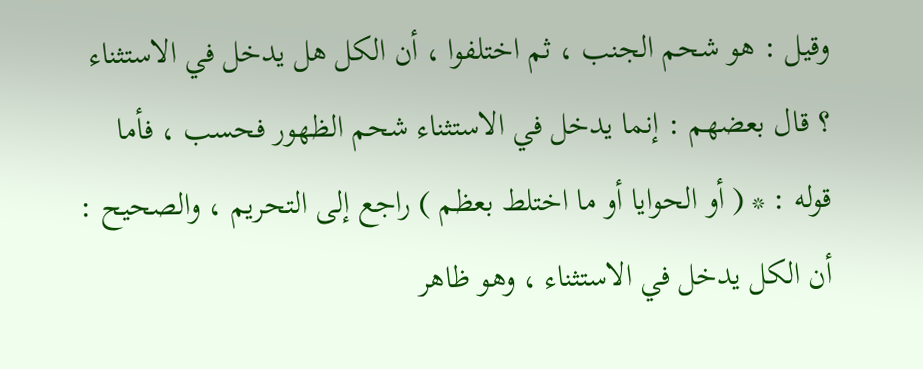وقيل : هو شحم الجنب ، ثم اختلفوا ، أن الكل هل يدخل في الاستثناء ؟ قال بعضهم : إنما يدخل في الاستثناء شحم الظهور فحسب ، فأما قوله : * ( أو الحوايا أو ما اختلط بعظم ) راجع إلى التحريم ، والصحيح : أن الكل يدخل في الاستثناء ، وهو ظاهر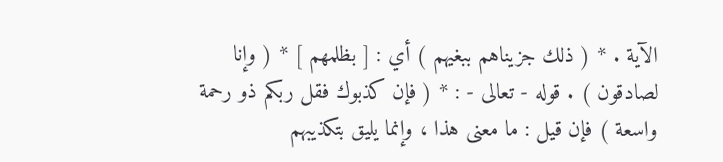الآية . * ( ذلك جزيناهم ببغيهم ) أي : [ بظلمهم ] * ( وإنا لصادقون ) . قوله - تعالى - : * ( فإن كذبوك فقل ربكم ذو رحمة واسعة ) فإن قيل : ما معنى هذا ، وإنما يليق بتكذيبهم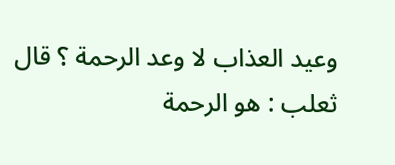وعيد العذاب لا وعد الرحمة ؟ قال ثعلب : هو الرحمة